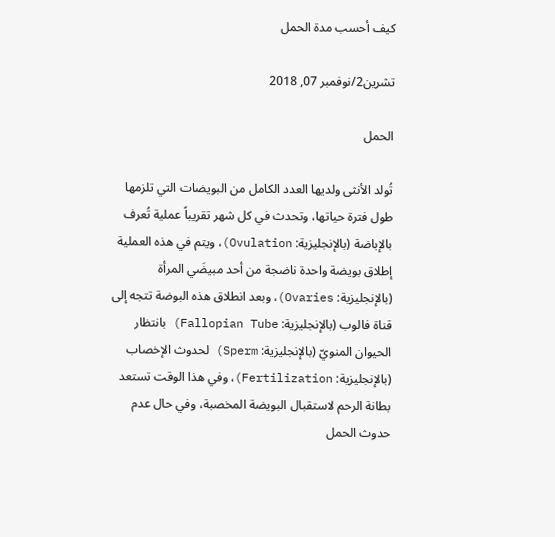كيف أحسب مدة الحمل

تشرين2/نوفمبر 07, 2018

الحمل

تُولد الأنثى ولديها العدد الكامل من البويضات التي تلزمها طول فترة حياتها، وتحدث في كل شهر تقريباً عملية تُعرف بالإباضة (بالإنجليزية: Ovulation)، ويتم في هذه العملية إطلاق بويضة واحدة ناضجة من أحد مبيضَي المرأة (بالإنجليزية: Ovaries)، وبعد انطلاق هذه البوضة تتجه إلى قناة فالوب (بالإنجليزية: Fallopian Tube) بانتظار الحيوان المنويّ (بالإنجليزية: Sperm) لحدوث الإخصاب (بالإنجليزية: Fertilization)، وفي هذا الوقت تستعد بطانة الرحم لاستقبال البويضة المخصبة، وفي حال عدم حدوث الحمل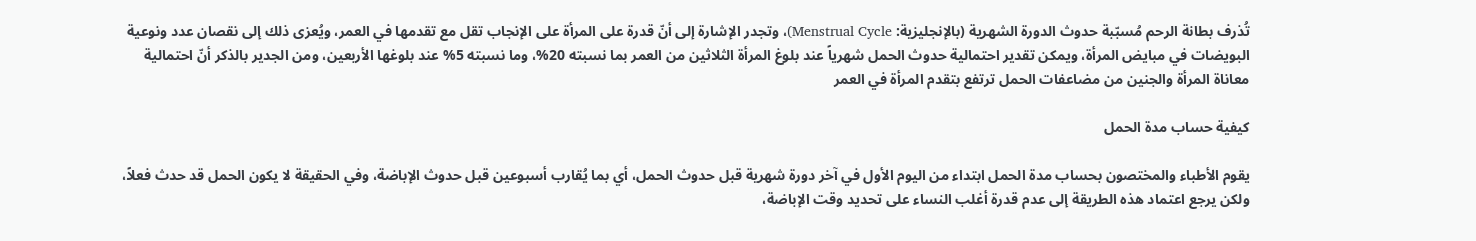تُذرف بطانة الرحم مُسبّبة حدوث الدورة الشهرية (بالإنجليزية: Menstrual Cycle)، وتجدر الإشارة إلى أنّ قدرة على المرأة على الإنجاب تقل مع تقدمها في العمر، ويُعزى ذلك إلى نقصان عدد ونوعية البويضات في مبايض المرأة، ويمكن تقدير احتمالية حدوث الحمل شهرياً عند بلوغ المرأة الثلاثين من العمر بما نسبته 20%، وما نسبته 5% عند بلوغها الأربعين، ومن الجدير بالذكر أنّ احتمالية معاناة المرأة والجنين من مضاعفات الحمل ترتفع بتقدم المرأة في العمر

كيفية حساب مدة الحمل

يقوم الأطباء والمختصون بحساب مدة الحمل ابتداء من اليوم الأول في آخر دورة شهرية قبل حدوث الحمل، أي بما يُقارب أسبوعين قبل حدوث الإباضة، وفي الحقيقة لا يكون الحمل قد حدث فعلاً، ولكن يرجع اعتماد هذه الطريقة إلى عدم قدرة أغلب النساء على تحديد وقت الإباضة،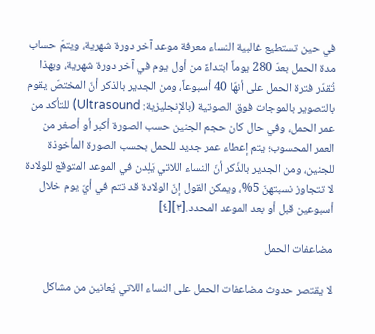في حين تستطيع غالبية النساء معرفة موعد آخر دورة شهرية، ويتمّ حساب مدة الحمل بعدّ 280 يوماً ابتداءً من أول يوم في آخر دورة شهرية، وبهذا تُقدّر فترة الحمل على أنهّا 40 أسبوعاً، ومن الجدير بالذكر أنّ المختصّ يقوم بالتصوير بالموجات فوق الصوتية (بالإنجليزية: Ultrasound) للتأكد من عمر الحمل، وفي حال كان حجم الجنين حسب الصورة أكبر أو أصغر من العمر المحسوب؛ يتم إعطاء عمر جديد للحمل بحسب الصورة المأخوذة للجنين، ومن الجدير بالذّكر أنّ النساء اللاتي يَلِدن في الموعد المتوقع للولادة لا تتجاوز نسبتهنّ 5%، ويمكن القول إنّ الولادة قد تتم في أيّ يوم خلال أسبوعين قبل أو بعد الموعد المحدد.[٣][٤]

مضاعفات الحمل

لا يقتصر حدوث مضاعفات الحمل على النساء اللاتي يُعانين من مشاكل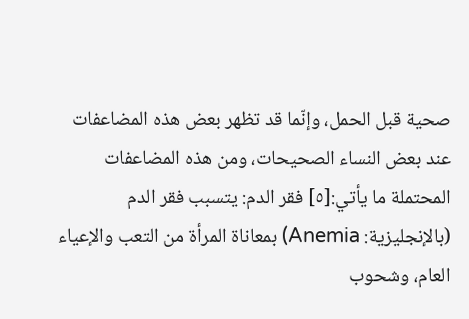صحية قبل الحمل، وإنّما قد تظهر بعض هذه المضاعفات عند بعض النساء الصحيحات، ومن هذه المضاعفات المحتملة ما يأتي:[٥] فقر الدم: يتسبب فقر الدم (بالإنجليزية: Anemia) بمعاناة المرأة من التعب والإعياء العام، وشحوب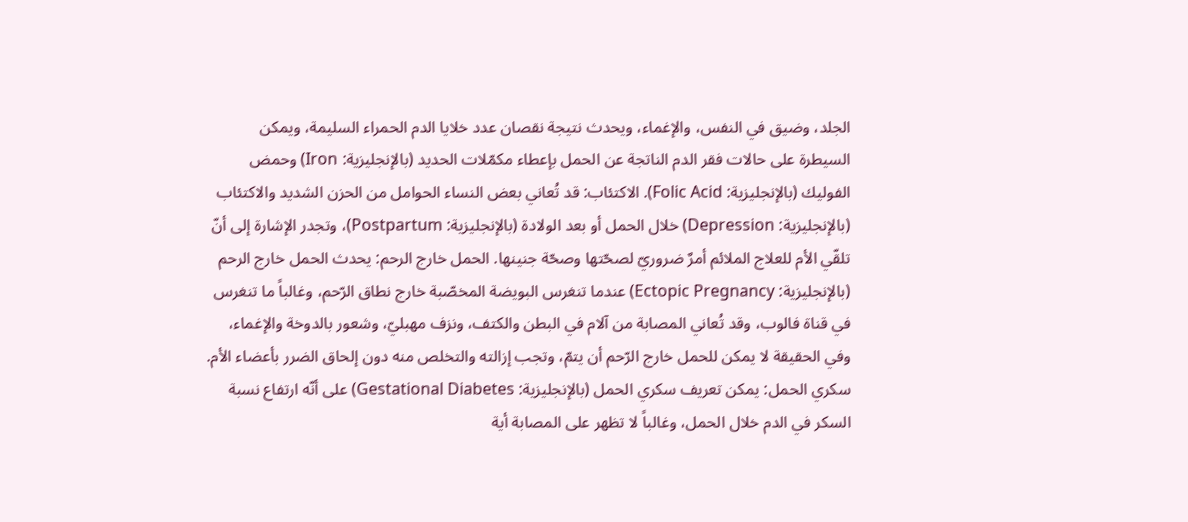الجلد، وضيق في النفس، والإغماء، ويحدث نتيجة نقصان عدد خلايا الدم الحمراء السليمة، ويمكن السيطرة على حالات فقر الدم الناتجة عن الحمل بإعطاء مكمّلات الحديد (بالإنجليزية: Iron) وحمض الفوليك (بالإنجليزية: Folic Acid). الاكتئاب: قد تُعاني بعض النساء الحوامل من الحزن الشديد والاكتئاب (بالإنجليزية: Depression) خلال الحمل أو بعد الولادة (بالإنجليزية: Postpartum)، وتجدر الإشارة إلى أنّ تلقّي الأم للعلاج الملائم أمرٌ ضروريّ لصحّتها وصحّة جنينها. الحمل خارج الرحم: يحدث الحمل خارج الرحم (بالإنجليزية: Ectopic Pregnancy) عندما تنغرس البويضة المخصّبة خارج نطاق الرّحم، وغالباً ما تنغرس في قناة فالوب، وقد تُعاني المصابة من آلام في البطن والكتف، ونزف مهبليّ، وشعور بالدوخة والإغماء، وفي الحقيقة لا يمكن للحمل خارج الرّحم أن يتمّ، وتجب إزالته والتخلص منه دون إلحاق الضرر بأعضاء الأم. سكري الحمل: يمكن تعريف سكري الحمل (بالإنجليزية: Gestational Diabetes) على أنّه ارتفاع نسبة السكر في الدم خلال الحمل، وغالباً لا تظهر على المصابة أية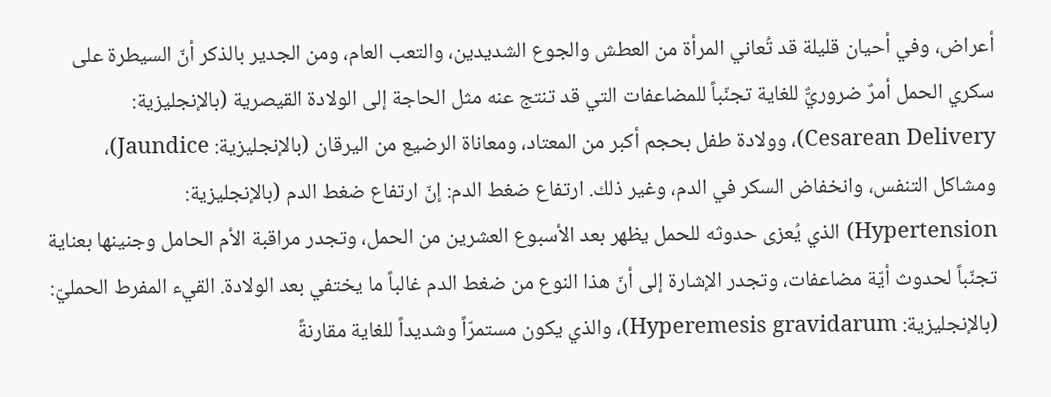أعراض، وفي أحيان قليلة قد تُعاني المرأة من العطش والجوع الشديدين، والتعب العام، ومن الجدير بالذكر أنّ السيطرة على سكري الحمل أمرٌ ضروريٌّ للغاية تجنّباً للمضاعفات التي قد تنتج عنه مثل الحاجة إلى الولادة القيصرية (بالإنجليزية: Cesarean Delivery)، وولادة طفل بحجم أكبر من المعتاد، ومعاناة الرضيع من اليرقان (بالإنجليزية: Jaundice)، ومشاكل التنفس، وانخفاض السكر في الدم، وغير ذلك. ارتفاع ضغط الدم: إنّ ارتفاع ضغط الدم (بالإنجليزية: Hypertension) الذي يُعزى حدوثه للحمل يظهر بعد الأسبوع العشرين من الحمل، وتجدر مراقبة الأم الحامل وجنينها بعناية تجنّباً لحدوث أيّة مضاعفات، وتجدر الإشارة إلى أنّ هذا النوع من ضغط الدم غالباً ما يختفي بعد الولادة. القيء المفرط الحمليّ: (بالإنجليزية: Hyperemesis gravidarum)، والذي يكون مستمرّاً وشديداً للغاية مقارنةً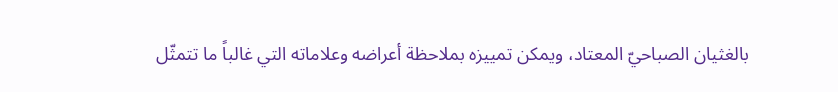بالغثيان الصباحيّ المعتاد، ويمكن تمييزه بملاحظة أعراضه وعلاماته التي غالباً ما تتمثّل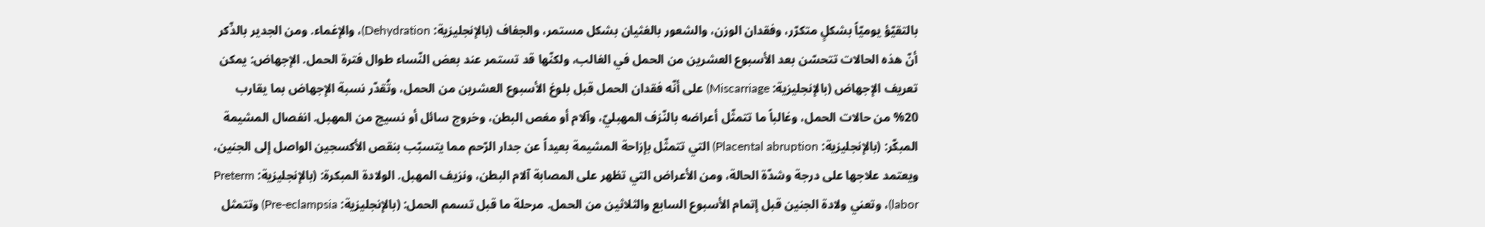بالتقيّؤ يوميّاً بشكلٍ متكرّر، وفقدان الوزن، والشعور بالغثيان بشكل مستمر، والجفاف (بالإنجليزية: Dehydration)، والإغماء. ومن الجدير بالذّكر أنّ هذه الحالات تتحسّن بعد الأسبوع العشرين من الحمل في الغالب، ولكنّها قد تستمر عند بعض النّساء طوال فترة الحمل. الإجهاض: يمكن تعريف الإجهاض (بالإنجليزية: Miscarriage) على أنّه فقدان الحمل قبل بلوغ الأسبوع العشرين من الحمل، وتُقدّر نسبة الإجهاض بما يقارب 20% من حالات الحمل، وغالباً ما تتمثّل أعراضه بالنّزف المهبليّ، وآلام أو مغص البطن، وخروج سائل أو نسيج من المهبل. انفصال المشيمة المبكّر: (بالإنجليزية: Placental abruption) التي تتمثّل بإزاحة المشيمة بعيداً عن جدار الرّحم مما يتسبّب بنقص الأكسجين الواصل إلى الجنين، ويعتمد علاجها على درجة وشدّة الحالة، ومن الأعراض التي تظهر على المصابة آلام البطن، ونزيف المهبل. الولادة المبكرة: (بالإنجليزية: Preterm labor)، وتعني ولادة الجنين قبل إتمام الأسبوع السابع والثلاثين من الحمل. مرحلة ما قبل تسمم الحمل: (بالإنجليزية: Pre-eclampsia) وتتمثل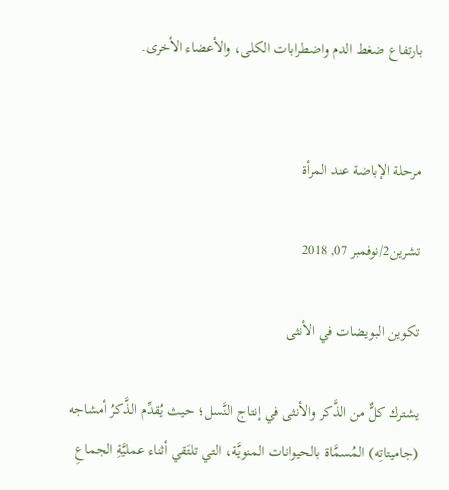بارتفاع ضغط الدم واضطرابات الكلى، والأعضاء الأخرى.


مرحلة الإباضة عند المرأة

تشرين2/نوفمبر 07, 2018

تكوين البويضات في الأنثى

يشترك كلٌّ من الذَّكر والأنثى في إنتاج النَّسل؛ حيث يُقدِّم الذَّكرُ أمشاجه (جاميتاتِه) المُسمَّاة بالحيوانات المنويَّة، التي تلتَقي أثناء عمليَّةِ الجماعِ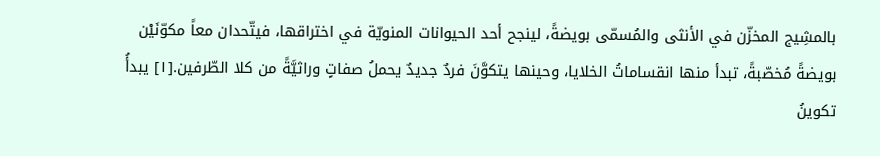بالمشِيج المخزّن في الأنثى والمُسمّى بويضةً، لينجح أحد الحيوانات المنويّة في اختراقها، فيتّحدان معاً مكوّنَيْن بويضةً مُخصّبةً، تبدأ منها انقساماتُ الخلايا، وحينها يتكوَّنَ فردٌ جديدٌ يحملُ صفاتٍ وراثيَّةً من كلا الطّرفين.[١] يبدأُ تكوينُ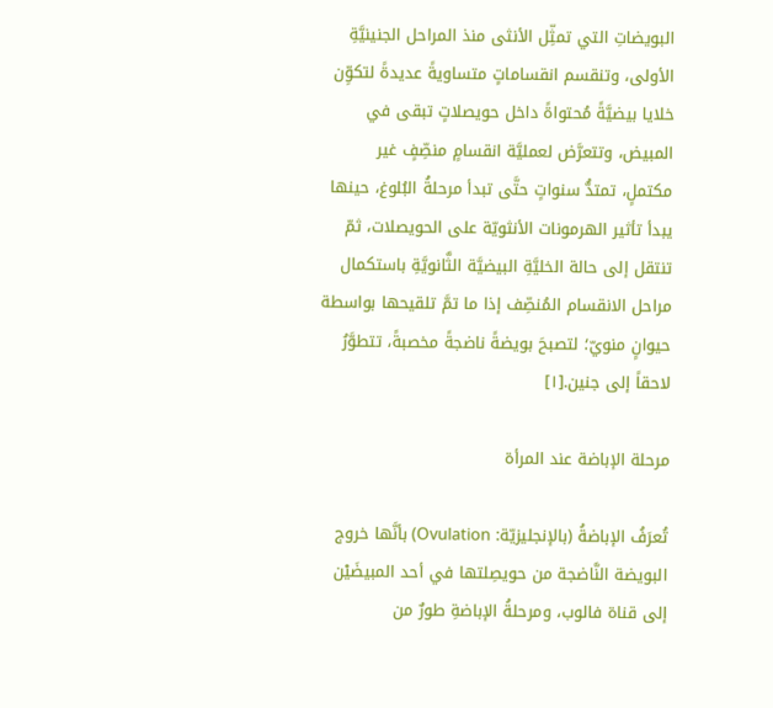البويضاتِ التي تمثِّل الأنثى منذ المراحل الجنينيَّةِ الأولى، وتنقسم انقساماتٍ متساويةً عديدةً لتكوِّن خلايا بيضيَّةً مُحتواةً داخل حويصلاتٍ تبقى في المبيض، وتتعرَّض لعمليَّة انقسامٍ منصِّفٍ غير مكتملٍ، تمتدُّ سنواتٍ حتَّى تبدأ مرحلةُ البُلوغ، حينها يبدأ تأثير الهرمونات الأنثويّة على الحويصلات، ثمّ تنتقل إلى حالة الخليَّةِ البيضيَّة الثَّانويَّةِ باستكمال مراحل الانقسام المُنصِّف إذا ما تمَّ تلقيحها بواسطة حيوانٍ منويّ؛ لتصبحَ بويضةً ناضجةً مخصبةً، تتطوَّرُ لاحقاً إلى جنين.[١]

مرحلة الإباضة عند المرأة

تُعرَفُ الإباضةُ (بالإنجليزيّة: Ovulation) بأنَّها خروج البويضة النَّاضجة من حويصِلتها في أحد المبيضَيْن إلى قناة فالوب، ومرحلةُ الإباضةِ طورٌ من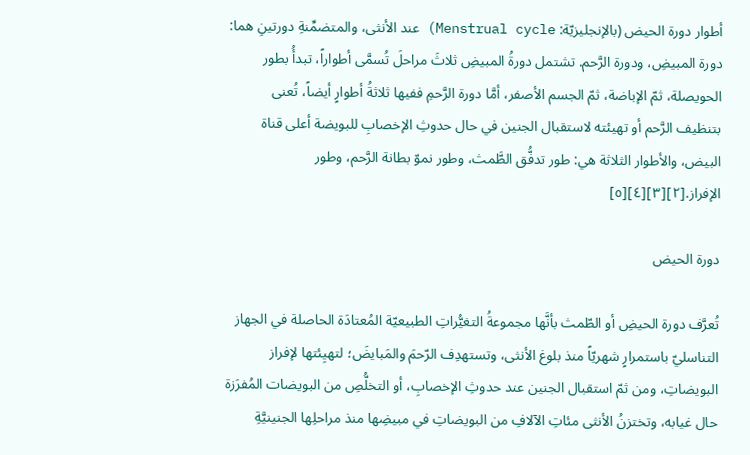أطوار دورة الحيض (بالإنجليزيّة: Menstrual cycle) عند الأنثى، والمتضمِّنةِ دورتينِ هما: دورة المبيضِ، ودورة الرَّحم. تشتمل دورةُ المبيضِ ثلاثَ مراحلَ تُسمَّى أطواراً، تبدأُ بطور الحويصلة، ثمّ الإباضة، ثمّ الجسم الأصفر، أمَّا دورة الرَّحمِ ففيها ثلاثةُ أطوارٍ أيضاً، تُعنى بتنظيف الرَّحم أو تهيئته لاستقبال الجنين في حال حدوثِ الإخصابِ للبويضة أعلى قناة البيض، والأطوار الثلاثة هي: طور تدفُّق الطَّمث، وطور نموّ بطانة الرَّحم، وطور الإفراز.[٢][٣][٤][٥]

دورة الحيض

تُعرَّف دورة الحيضِ أو الطّمث بأنَّها مجموعةُ التغيُّراتِ الطبيعيّة المُعتادَة الحاصلة في الجهاز التناسليّ باستمرارٍ شهريّاً منذ بلوغ الأنثى، وتستهدِف الرّحمَ والمَبايضَ؛ لتهيِئتها لإفراز البويضاتِ، ومن ثمّ استقبال الجنين عند حدوثِ الإخصابِ، أو التخلُّصِ من البويضات المُفرَزة حال غيابه، وتختزنُ الأنثى مئاتِ الآلافِ من البويضاتِ في مبيضِها منذ مراحلِها الجنينيَّةِ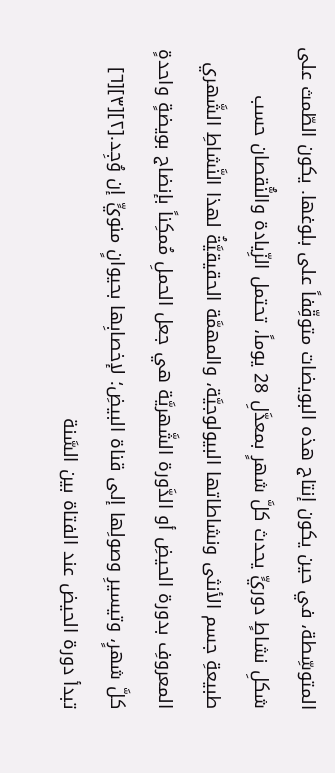المتوسِّطة، في حين يكون إنتاج هذه البويضات متوقِّفاً على بلوغها. يكون الطّمث على شكلِ نشاطٍ دوريٍّ يحدث كلَّ شهرٍ بمعدَّلِ 28 يوماً، تحتمل الزِّيادة والنُّقصان حسب طبيعةِ جسم الأنثى ونشاطاتها البيولوجيَّة، والمهمَّة الحقيقيَّةُ لهذا النَّشاطِ الشَّهري المعروفِ بدورة الحيضِ أو الدَّورة الشَّهريَّة هي جعل الحملِ مُمكِناً بإنضاج بويضةٍ واحدةٍ كلَّ شهرٍ، وتيسيرِ وصولِها إلى قناة البيضِ؛ لإخصابِها بحيوانٍ منويٍّ إن وُجِد.[٢][٣][٦] تبدأ دورة الحيض عند الفتاة بين السَّنة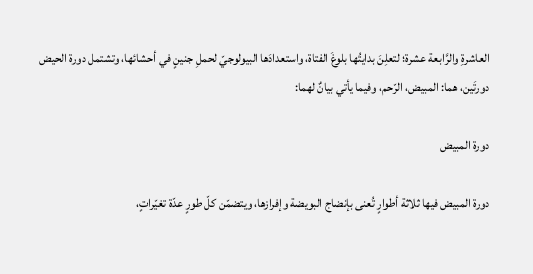العاشرةِ والرَّابعة عشرة؛ لتعلِنَ بدايتُها بلوغَ الفتاة، واستعدادَها البيولوجيّ لحملِ جنينٍ في أحشائها، وتشتمل دورة الحيض دورتَين، هما: المبيض، الرّحم، وفيما يأتي بيانٌ لهما:

دورة المبيض

دورة المبيض فيها ثلاثة أطوارٍ تُعنى بإنضاج البويضة وإفرازها، ويتضمّن كلّ طورٍ عدّة تغيّراتٍ،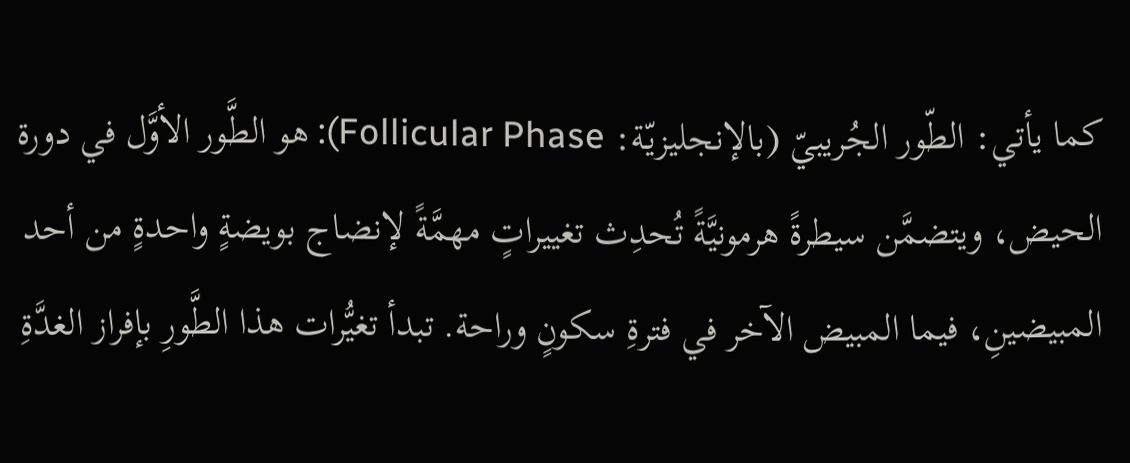كما يأتي: الطّور الجُريبيّ (بالإنجليزيّة: Follicular Phase): هو الطَّور الأوَّل في دورة الحيض، ويتضمَّن سيطرةً هرمونيَّةً تُحدِث تغييراتٍ مهمَّةً لإنضاج بويضةٍ واحدةٍ من أحد المبيضينِ، فيما المبيض الآخر في فترةِ سكونٍ وراحة. تبدأ تغيُّرات هذا الطَّورِ بإفراز الغدَّةِ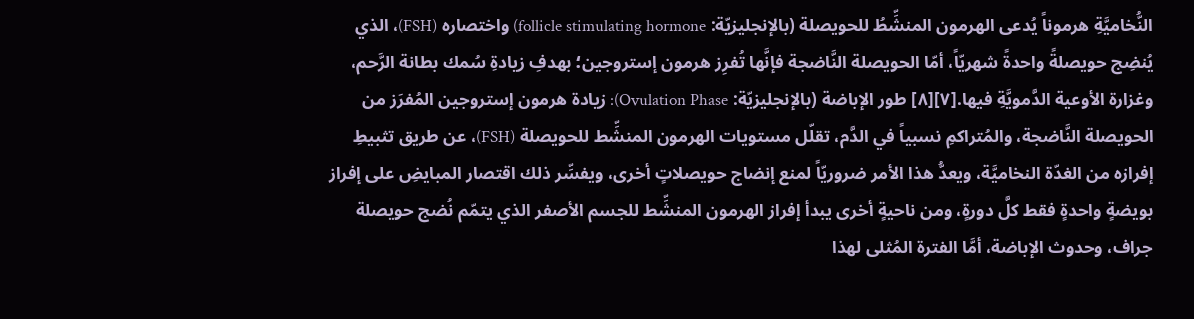النُّخاميَّةِ هرموناً يُدعى الهرمون المنشِّطُ للحويصلة (بالإنجليزيّة: follicle stimulating hormone) واختصاره (FSH)، الذي يُنضِج حويصلةً واحدةً شهريّاً، أمّا الحويصلة النَّاضجة فإنَّها تُفرِز هرمون إستروجين؛ بهدفِ زيادةِ سُمك بطانة الرَّحم، وغزارة الأوعية الدَّمويَّةِ فيها.[٧][٨] طور الإباضة (بالإنجليزيّة: Ovulation Phase): زيادة هرمون إستروجين المُفرَز من الحويصلة النَّاضجة، والمُتراكمِ نسبياً في الدَّم، تقلّل مستويات الهرمون المنشِّط للحويصلة (FSH)، عن طريق تثبيطِ إفرازه من الغدّة النخاميَّة، ويعدُّ هذا الأمر ضروريّاً لمنع إنضاج حويصلاتٍ أخرى، ويفسِّر ذلك اقتصار المبايضِ على إفراز بويضةٍ واحدةٍ فقط كلَّ دورةٍ، ومن ناحيةٍ أخرى يبدأ إفراز الهرمون المنشِّط للجسم الأصفر الذي يتمّم نُضج حويصلة جراف، وحدوث الإباضة، أمَّا الفترة المُثلى لهذا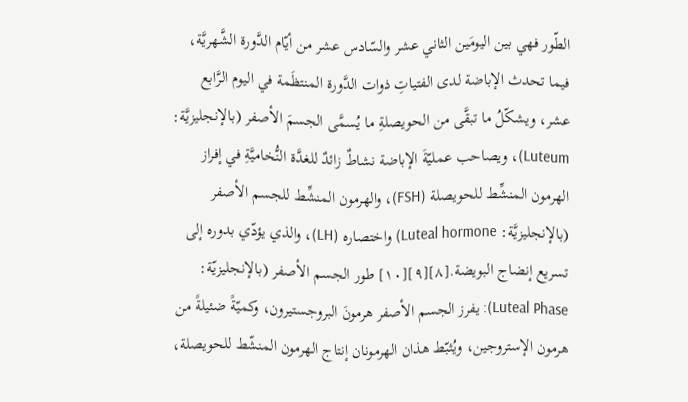الطّور فهي بين اليومَين الثاني عشر والسّادس عشر من أيّام الدَّورة الشَّهريَّة، فيما تحدث الإباضة لدى الفتياتِ ذوات الدَّورة المنتظَمة في اليوم الرَّابع عشر، ويشكّلُ ما تبقَّى من الحويصلةِ ما يُسمَّى الجسمَ الأصفر (بالإنجليزيَّة: Luteum)، ويصاحب عمليّةَ الإباضة نشاطٌ زائدٌ للغدَّة النُّخاميَّةِ في إفراز الهرمون المنشِّط للحويصلة (FSH)، والهرمون المنشِّط للجسم الأصفر (بالإنجليزيَّة: Luteal hormone) واختصاره (LH)، والذي يؤدّي بدوره إلى تسريع إنضاج البويضة.[٨][٩][١٠] طور الجسم الأصفر (بالإنجليزيّة: Luteal Phase): يفرز الجسم الأصفر هرمونَ البروجستيرون، وكميّةً ضئيلةً من هرمون الإستروجين، ويُثبّط هذان الهرمونان إنتاج الهرمون المنشّط للحويصلة،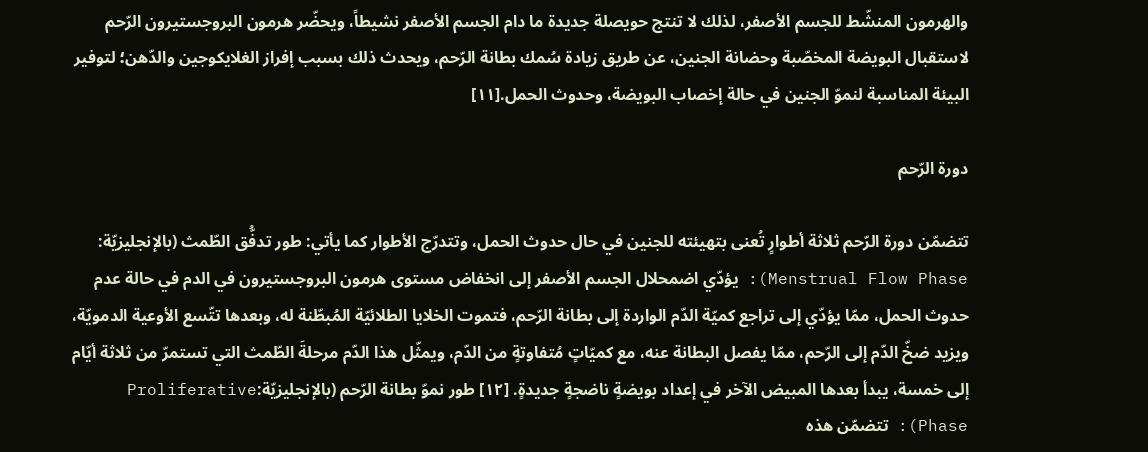والهرمون المنشّط للجسم الأصفر، لذلك لا تنتج حويصلة جديدة ما دام الجسم الأصفر نشيطاً، ويحضّر هرمون البروجستيرون الرّحم لاستقبال البويضة المخصّبة وحضانة الجنين، عن طريق زيادة سُمك بطانة الرّحم، ويحدث ذلك بسبب إفراز الغلايكوجين والدّهن؛ لتوفير البيئة المناسبة لنموّ الجنين في حالة إخصاب البويضة، وحدوث الحمل.[١١]

دورة الرّحم

تتضمّن دورة الرّحم ثلاثة أطوارٍ تُعنى بتهيئته للجنين في حال حدوث الحمل، وتتدرّج الأطوار كما يأتي: طور تدفُّق الطّمث (بالإنجليزيّة: Menstrual Flow Phase): يؤدّي اضمحلال الجسم الأصفر إلى انخفاض مستوى هرمون البروجستيرون في الدم في حالة عدم حدوث الحمل، ممّا يؤدّي إلى تراجع كميّة الدّم الواردة إلى بطانة الرّحم، فتموت الخلايا الطلائيّة المُبطّنة له، وبعدها تتّسع الأوعية الدمويّة، ويزيد ضخّ الدّم إلى الرّحم، ممّا يفصل البطانة عنه، مع كميّاتٍ مُتفاوتةٍ من الدّم، ويمثّل هذا الدّم مرحلةَ الطّمث التي تستمرّ من ثلاثة أيّام إلى خمسة، يبدأ بعدها المبيض الآخر في إعداد بويضةٍ ناضجةٍ جديدةٍ. [١٢] طور نموّ بطانة الرّحم (بالإنجليزيّة:Proliferative Phase): تتضمّن هذه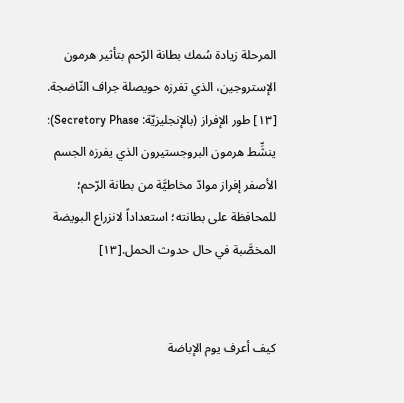المرحلة زيادة سُمك بطانة الرّحم بتأثير هرمون الإستروجين، الذي تفرزه حويصلة جراف النّاضجة. [١٣] طور الإفراز (بالإنجليزيّة: Secretory Phase): ينشِّط هرمون البروجستيرون الذي يفرزه الجسم الأصفر إفراز موادّ مخاطيَّة من بطانة الرّحم؛ للمحافظة على بطانته؛ استعداداً لانزراع البويضة المخصَّبة في حال حدوث الحمل.[١٣]


كيف أعرف يوم الإباضة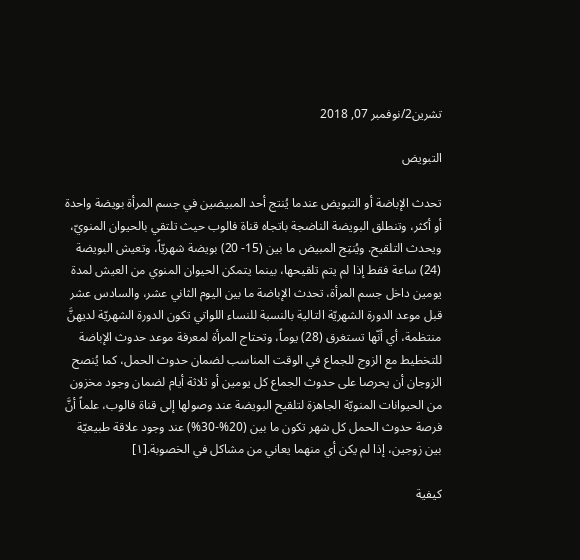تشرين2/نوفمبر 07, 2018

التبويض

تحدث الإباضة أو التبويض عندما يُنتج أحد المبيضين في جسم المرأة بويضة واحدة أو أكثر، وتنطلق البويضة الناضجة باتجاه قناة فالوب حيث تلتقي بالحيوان المنويّ، ويحدث التلقيح. ويُنتِج المبيض ما بين (15- 20) بويضة شهريّاً، وتعيش البويضة (24) ساعة فقط إذا لم يتم تلقيحها، بينما يتمكن الحيوان المنوي من العيش لمدة يومين داخل جسم المرأة، تحدث الإباضة ما بين اليوم الثاني عشر، والسادس عشر قبل موعد الدورة الشهريّة التالية بالنسبة للنساء اللواتي تكون الدورة الشهريّة لديهنَّ منتظمة، أي أنّها تستغرق (28) يوماً، وتحتاج المرأة لمعرفة موعد حدوث الإباضة للتخطيط مع الزوج للجماع في الوقت المناسب لضمان حدوث الحمل، كما يُنصح الزوجان أن يحرصا على حدوث الجماع كل يومين أو ثلاثة أيام لضمان وجود مخزون من الحيوانات المنويّة الجاهزة لتلقيح البويضة عند وصولها إلى قناة فالوب، علماً أنَّ فرصة حدوث الحمل كل شهر تكون ما بين (20%-30%) عند وجود علاقة طبيعيّة بين زوجين، إذا لم يكن أي منهما يعاني من مشاكل في الخصوبة.[١]

كيفية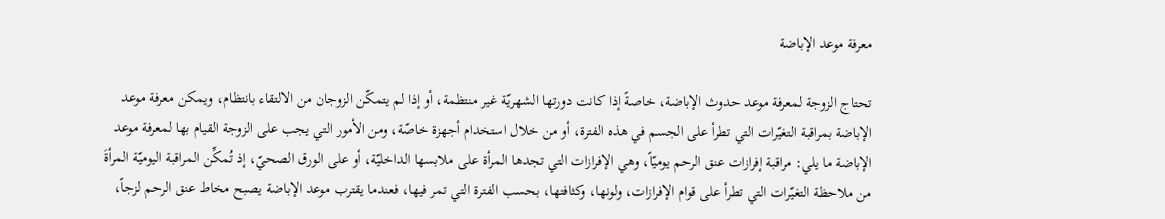معرفة موعد الإباضة

تحتاج الزوجة لمعرفة موعد حدوث الإباضة، خاصةً إذا كانت دورتها الشهريّة غير منتظمة، أو إذا لم يتمكّن الزوجان من الالتقاء بانتظام، ويمكن معرفة موعد الإباضة بمراقبة التغيّرات التي تطرأ على الجسم في هذه الفترة، أو من خلال استخدام أجهزة خاصّة، ومن الأمور التي يجب على الزوجة القيام بها لمعرفة موعد الإباضة ما يلي: مراقبة إفرازات عنق الرحم يوميّاً، وهي الإفرازات التي تجدها المرأة على ملابسها الداخليّة، أو على الورق الصحيّ، إذ تُمكِّن المراقبة اليوميّة المرأةَ من ملاحظة التغيّرات التي تطرأ على قوام الإفرازات، ولونها، وكثافتها، بحسب الفترة التي تمر فيها، فعندما يقترب موعد الإباضة يصبح مخاط عنق الرحم لزجاً،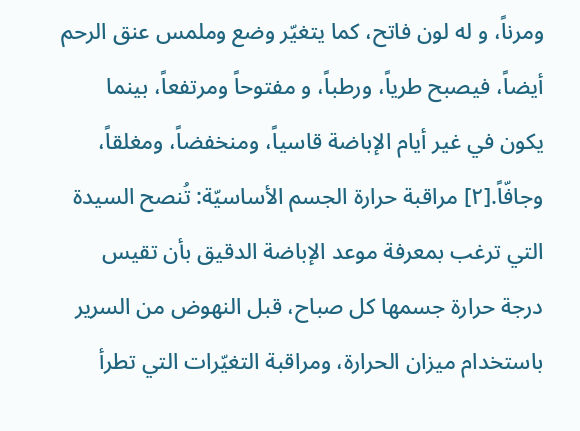ومرناً، و له لون فاتح، كما يتغيّر وضع وملمس عنق الرحم أيضاً، فيصبح طرياً، ورطباً، و مفتوحاً ومرتفعاً، بينما يكون في غير أيام الإباضة قاسياً، ومنخفضاً، ومغلقاً، وجافّاً.[٢] مراقبة حرارة الجسم الأساسيّة: تُنصح السيدة التي ترغب بمعرفة موعد الإباضة الدقيق بأن تقيس درجة حرارة جسمها كل صباح، قبل النهوض من السرير باستخدام ميزان الحرارة، ومراقبة التغيّرات التي تطرأ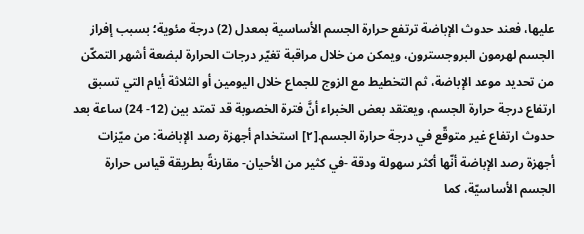عليها، فعند حدوث الإباضة ترتفع حرارة الجسم الأساسية بمعدل (2) درجة مئوية؛ بسبب إفراز الجسم لهرمون البروجسترون، ويمكن من خلال مراقبة تغيّر درجات الحرارة لبضعة أشهر التمكّن من تحديد موعد الإباضة، ثم التخطيط مع الزوج للجماع خلال اليومين أو الثلاثة أيام التي تسبق ارتفاع درجة حرارة الجسم، ويعتقد بعض الخبراء أنَّ فترة الخصوبة قد تمتد بين (12- 24) ساعة بعد حدوث ارتفاع غير متوقّع في درجة حرارة الجسم.[٢] استخدام أجهزة رصد الإباضة: من ميّزات أجهزة رصد الإباضة أنّها أكثر سهولة ودقة -في كثير من الأحيان- مقارنةً بطريقة قياس حرارة الجسم الأساسيّة، كما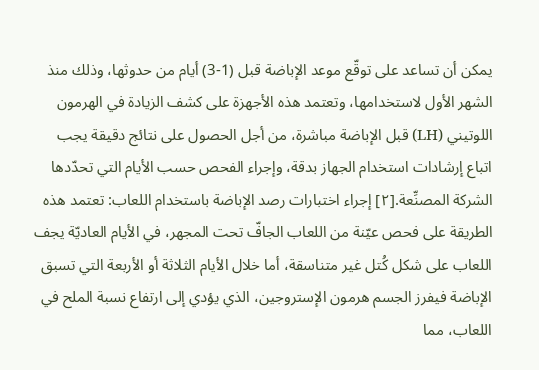يمكن أن تساعد على توقّع موعد الإباضة قبل (1-3) أيام من حدوثها، وذلك منذ الشهر الأول لاستخدامها، وتعتمد هذه الأجهزة على كشف الزيادة في الهرمون اللوتيني (LH) قبل الإباضة مباشرة، من أجل الحصول على نتائج دقيقة يجب اتباع إرشادات استخدام الجهاز بدقة، وإجراء الفحص حسب الأيام التي تحدّدها الشركة المصنِّعة.[٢] إجراء اختبارات رصد الإباضة باستخدام اللعاب: تعتمد هذه الطريقة على فحص عيّنة من اللعاب الجافّ تحت المجهر، في الأيام العاديّة يجف اللعاب على شكل كُتل غير متناسقة، أما خلال الأيام الثلاثة أو الأربعة التي تسبق الإباضة فيفرز الجسم هرمون الإستروجين، الذي يؤدي إلى ارتفاع نسبة الملح في اللعاب، مما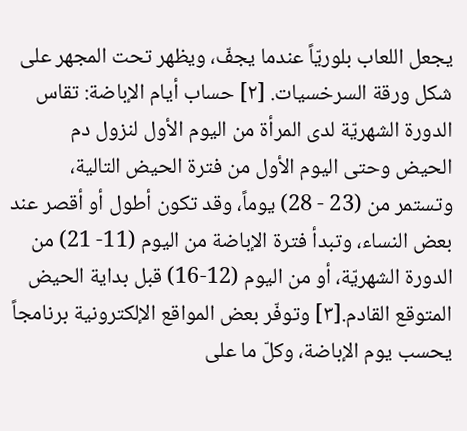يجعل اللعاب بلوريّاً عندما يجفّ، ويظهر تحت المجهر على شكل ورقة السرخسيات. [٢] حساب أيام الإباضة: تقاس الدورة الشهريّة لدى المرأة من اليوم الأول لنزول دم الحيض وحتى اليوم الأول من فترة الحيض التالية، وتستمر من (23 - 28) يوماً، وقد تكون أطول أو أقصر عند بعض النساء، وتبدأ فترة الإباضة من اليوم (11- 21) من الدورة الشهريّة، أو من اليوم (12-16) قبل بداية الحيض المتوقع القادم.[٣] وتوفّر بعض المواقع الإلكترونية برنامجاً يحسب يوم الإباضة، وكلّ ما على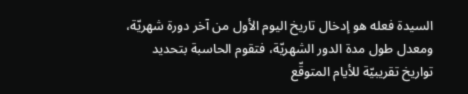السيدة فعله هو إدخال تاريخ اليوم الأول من آخر دورة شهريّة، ومعدل طول مدة الدور الشهريّة، فتقوم الحاسبة بتحديد تواريخ تقريبيّة للأيام المتوقّع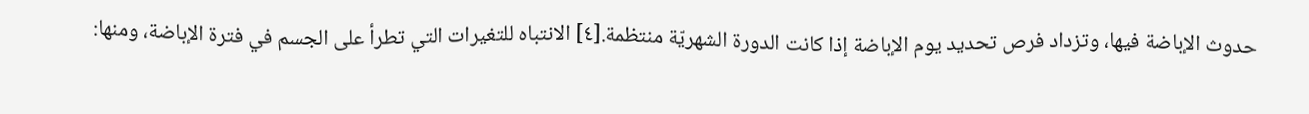حدوث الإباضة فيها، وتزداد فرص تحديد يوم الإباضة إذا كانت الدورة الشهريّة منتظمة.[٤] الانتباه للتغيرات التي تطرأ على الجسم في فترة الإباضة، ومنها: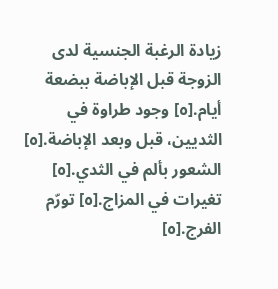زيادة الرغبة الجنسية لدى الزوجة قبل الإباضة ببضعة أيام.[٥] وجود طراوة في الثديين، قبل وبعد الإباضة.[٥] الشعور بألم في الثدي.[٥] تغيرات في المزاج.[٥] تورّم الفرج.[٥]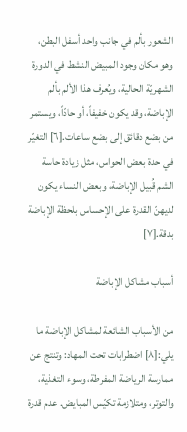الشعور بألم في جانب واحد أسفل البطن، وهو مكان وجود المبيض النشط في الدورة الشهريّة الحالية، ويُعرف هذا الألم بألم الإباضة، وقد يكون خفيفاً، أو حادّاً، ويستمر من بضع دقائق إلى بضع ساعات.[٦] التغيّر في حدة بعض الحواس، مثل زيادة حاسة الشم قُبيل الإباضة، وبعض النساء يكون لديهنّ القدرة على الإحساس بلحظة الإباضة بدقة.[٧]

أسباب مشاكل الإباضة

من الأسباب الشائعة لمشاكل الإباضة ما يلي:[٨] اضطرابات تحت المهاد: وتنتج عن ممارسة الرياضة المفرطة، وسوء التغذية، والتوتر، ومتلازمة تكيّس المبايض. عدم قدرة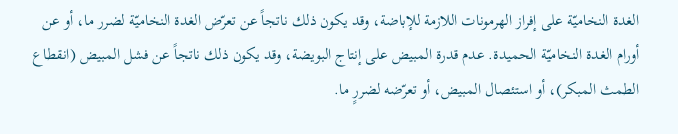الغدة النخاميّة على إفراز الهرمونات اللازمة للإباضة، وقد يكون ذلك ناتجاً عن تعرّض الغدة النخاميّة لضرر ما، أو عن أورام الغدة النخاميّة الحميدة. عدم قدرة المبيض على إنتاج البويضة، وقد يكون ذلك ناتجاً عن فشل المبيض (انقطاع الطمث المبكر)، أو استئصال المبيض، أو تعرّضه لضررٍ ما.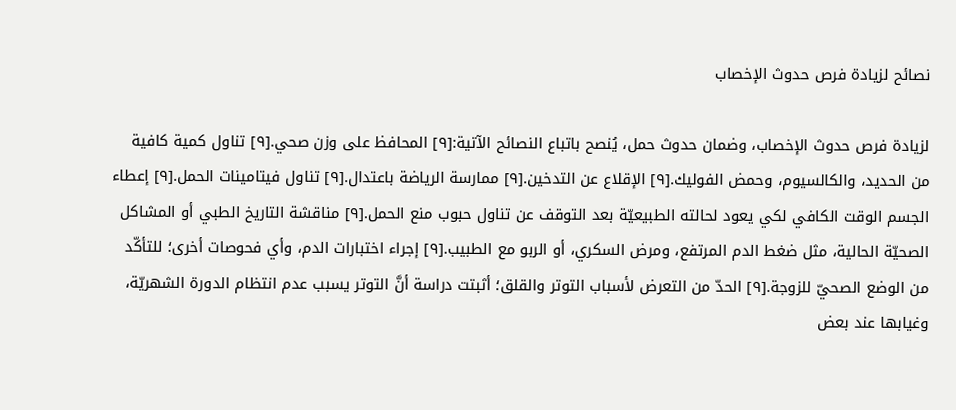نصائح لزيادة فرص حدوث الإخصاب

لزيادة فرص حدوث الإخصاب، وضمان حدوث حمل، يُنصح باتباع النصائح الآتية:[٩] المحافظ على وزن صحي.[٩] تناول كمية كافية من الحديد، والكالسيوم، وحمض الفوليك.[٩] الإقلاع عن التدخين.[٩] ممارسة الرياضة باعتدال.[٩] تناول فيتامينات الحمل.[٩] إعطاء الجسم الوقت الكافي لكي يعود لحالته الطبيعيّة بعد التوقف عن تناول حبوب منع الحمل.[٩] مناقشة التاريخ الطبي أو المشاكل الصحيّة الحالية، مثل ضغط الدم المرتفع، ومرض السكري، أو الربو مع الطبيب.[٩] إجراء اختبارات الدم، وأي فحوصات أخرى؛ للتأكّد من الوضع الصحيّ للزوجة.[٩] الحدّ من التعرض لأسباب التوتر والقلق؛ أثبتت دراسة أنَّ التوتر يسبب عدم انتظام الدورة الشهريّة، وغيابها عند بعض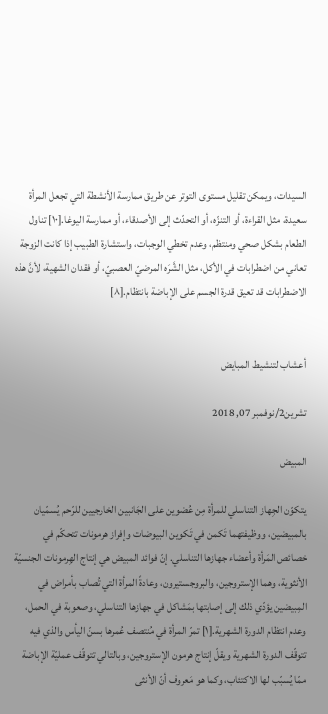السيدات، ويمكن تقليل مستوى التوتر عن طريق ممارسة الأنشطة التي تجعل المرأة سعيدة، مثل القراءة، أو التنزّه، أو التحدّث إلى الأصدقاء، أو ممارسة اليوغا.[١٠] تناول الطعام بشكل صحي ومنتظم، وعدم تخطي الوجبات، واستشارة الطبيب إذا كانت الزوجة تعاني من اضطرابات في الأكل، مثل الشَّرَه المرضيّ العصبيّ، أو فقدان الشهية، لأنَّ هذه الاضطرابات قد تعيق قدرة الجسم على الإباضة بانتظام.[٨]


أعشاب لتنشيط المبايض

تشرين2/نوفمبر 07, 2018

المبيض

يتكوّن الجِهاز التناسلي للمرأة مِن عُضوين على الجَانبين الخارجيين للرّحم يُسمّيان بالمبيضين، ووظيفتهما تَكمن في تَكوين البيوضات وإفراز هرمونات تتحكّم في خصائص المَرأة وأعضاء جهازها التناسلي. إنّ فوائد المبيض هي إنتاج الهِرمونات الجنسيّة الأنثوية، وهما الإستروجين، والبروجستيرون، وعادةً المرأة التي تُصاب بأمراض في المِبيضين يؤدّي ذلك إلى إصابتها بمَشاكل في جهازها التناسلي، وصعوبة في الحمل، وعدم انتظام الدورة الشهرية.[١] تمرّ المرأة في مُنتصف عُمرها بسنّ اليأس والذي فيه تتوقّف الدورة الشهرية ويقلّ إنتاج هرمون الإستروجين، وبالتالي تتوقّف عمليّة الإباضة ممّا يُسبّب لها الاكتئاب، وكما هو مَعروف أنّ الأنثى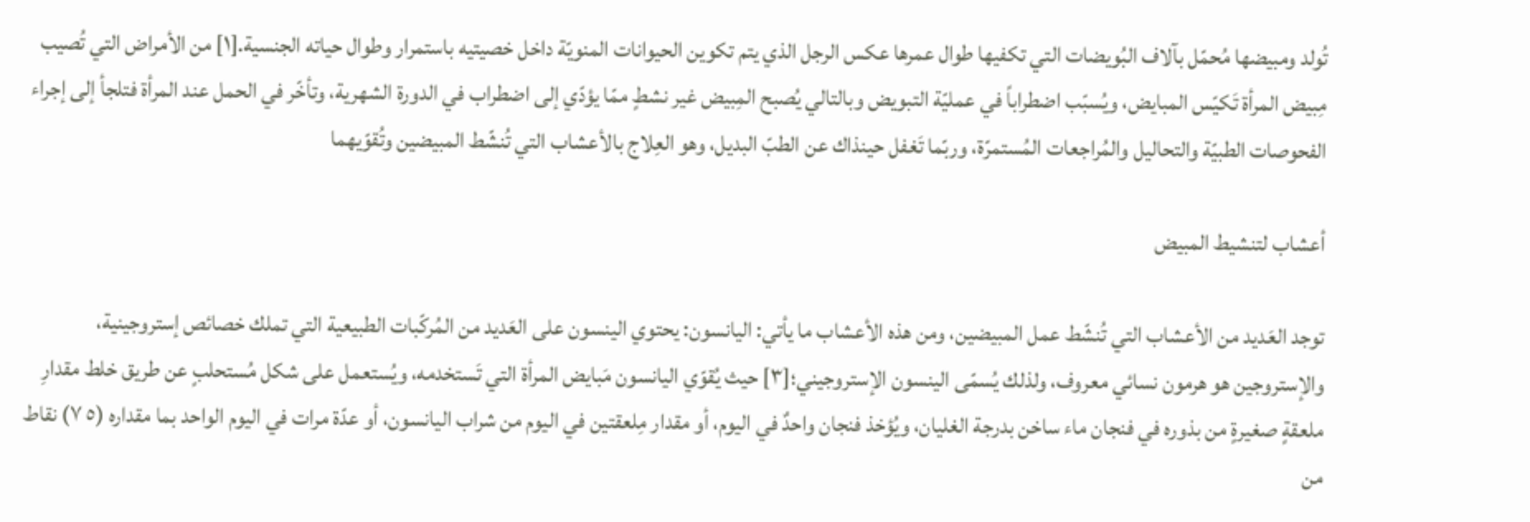تُولد ومبيضها مُحمّل بآلاف البُويضات التي تكفيها طوال عمرها عكس الرجل الذي يتم تكوين الحيوانات المنويّة داخل خصيتيه باستمرار وطوال حياته الجنسية.[١] من الأمراض التي تُصيب مِبيض المرأة تَكيّس المبايض، ويُسبّب اضطراباً في عمليّة التبويض وبالتالي يُصبح المِبيض غير نشطٍ ممّا يؤدّي إلى اضطراب في الدورة الشهرية، وتأخّر في الحمل عند المرأة فتلجأ إلى إجراء الفحوصات الطبيّة والتحاليل والمُراجعات المُستمرّة، وربّما تَغفل حينذاك عن الطبّ البديل، وهو العِلاج بالأعشاب التي تُنشّط المبيضين وتُقوّيهما

أعشاب لتنشيط المبيض

توجد العَديد من الأعشاب التي تُنشّط عمل المبيضين، ومن هذه الأعشاب ما يأتي: اليانسون: يحتوي الينسون على العَديد من المُركّبات الطبيعية التي تملك خصائص إستروجينية، والإستروجين هو هرمون نسائي معروف، ولذلك يُسمّى الينسون الإستروجيني؛[٣] حيث يُقوّي اليانسون مَبايض المرأة التي تَستخدمه، ويُستعمل على شكل مُستحلبٍ عن طريق خلط مقدارِ ملعقةٍ صغيرةٍ من بذوره في فنجان ماء ساخن بدرجة الغليان، ويُؤخذ فنجان واحدٌ في اليوم، أو مقدار مِلعقتين في اليوم من شراب اليانسون، أو عدّة مرات في اليوم الواحد بما مقداره (٥ ٧) نقاط من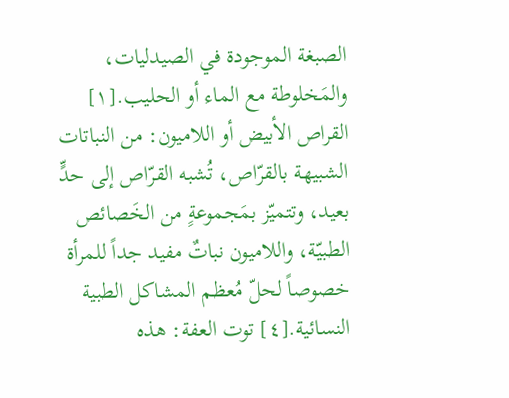الصبغة الموجودة في الصيدليات، والمَخلوطة مع الماء أو الحليب.[١] القراص الأبيض أو اللاميون: من النباتات الشبيهة بالقرّاص، تُشبه القرّاص إلى حدٍّ بعيد، وتتميّز بمَجموعةٍ من الخَصائص الطبيّة، واللاميون نباتٌ مفيد جداً للمرأة خصوصاً لحلّ مُعظم المشاكل الطبية النسائية.[٤] توت العفة: هذه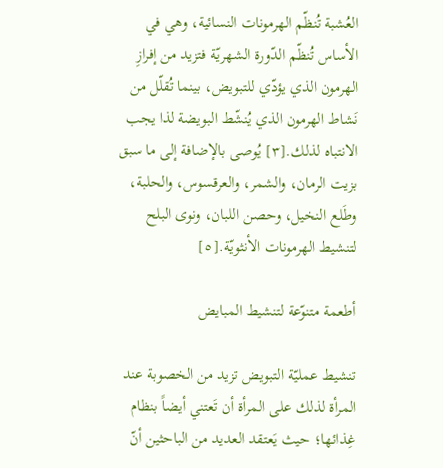العُشبة تُنظّم الهرمونات النسائية، وهي في الأساس تُنظّم الدّورة الشهريّة فتزيد من إفرازِ الهرمون الذي يؤدّي للتبويض، بينما تُقلّل من نَشاط الهرمون الذي يُنشّط البويضة لذا يجب الانتباه لذلك.[٣] يُوصى بالإضافة إلى ما سبق بزيت الرمان، والشمر، والعرقسوس، والحلبة، وطَلع النخيل، وحصن اللبان، ونوى البلح لتنشيط الهرمونات الأنثويّة.[٥]

أطعمة متنوّعة لتنشيط المبايض

تنشيط عمليّة التبويض تزيد من الخصوبة عند المرأة لذلك على المرأة أن تَعتني أيضاً بنظام غِذائها؛ حيث يَعتقد العديد من الباحثين أنّ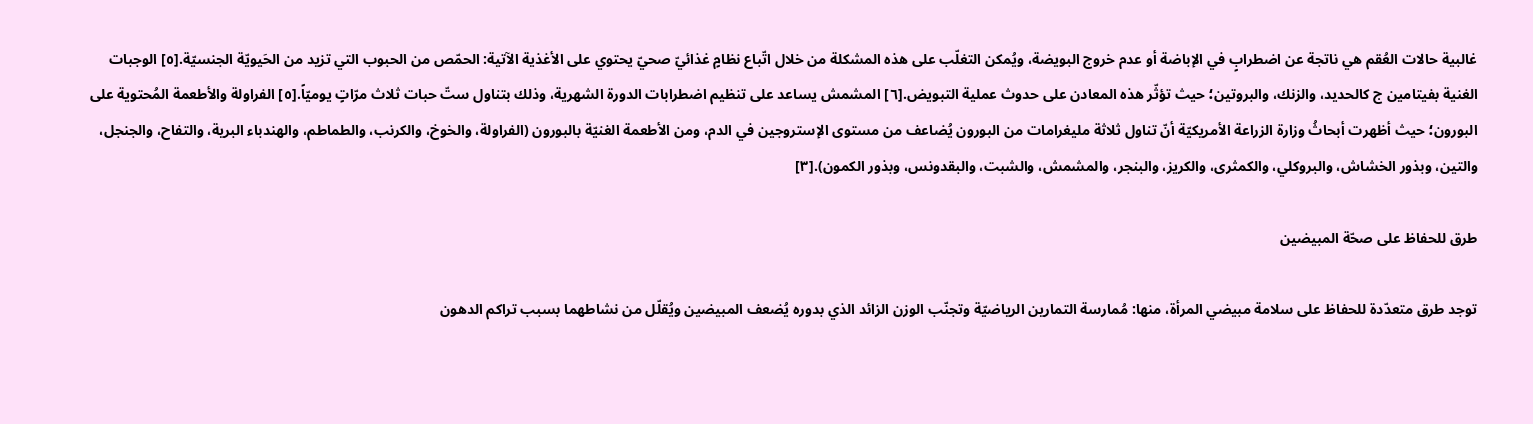غالبية حالات العُقم هي ناتجة عن اضطرابٍ في الإباضة أو عدم خروج البويضة، ويُمكن التغلّب على هذه المشكلة من خلال اتّباع نظامٍ غذائيّ صحيّ يحتوي على الأغذية الآتية: الحمّص من الحبوب التي تزيد من الحَيويّة الجنسيّة.[٥] الوجبات الغنية بفيتامين ج كالحديد، والزنك، والبروتين؛ حيث تؤثّر هذه المعادن على حدوث عملية التبويض.[٦] المشمش يساعد على تنظيم اضطرابات الدورة الشهرية، وذلك بتناول ستّ حبات ثلاث مرّاتٍ يوميّاً.[٥] الفراولة والأطعمة المُحتوية على البورون؛ حيث أظهرت أبحاثُ وزارة الزراعة الأمريكيّة أنّ تناول ثلاثة مليغرامات من البورون يُضاعف من مستوى الإستروجين في الدم، ومن الأطعمة الغنيّة بالبورون (الفراولة، والخوخ، والكرنب، والطماطم، والهندباء البرية، والتفاح، والجنجل، والتين، وبذور الخشاش، والبروكلي، والكمثرى، والكريز، والبنجر، والمشمش، والشبت، والبقدونس، وبذور الكمون).[٣]

طرق للحفاظ على صحّة المبيضين

توجد طرق متعدّدة للحفاظ على سلامة مبيضي المرأة، منها: مُمارسة التمارين الرياضيّة وتجنّب الوزن الزائد الذي بدوره يُضعف المبيضين ويُقلّل من نشاطهما بسبب تراكم الدهون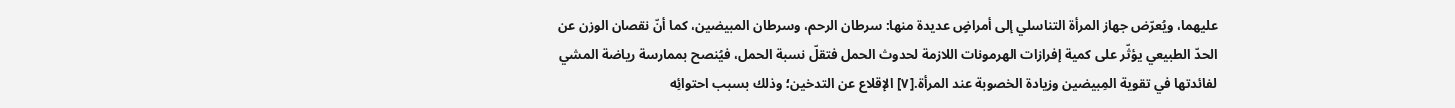عليهما، ويُعرّض جهاز المرأة التناسلي إلى أمراضٍ عديدة منها: سرطان الرحم، وسرطان المبيضين، كما أنّ نقصان الوزن عن الحدّ الطبيعي يؤثّر على كمية إفرازات الهرمونات اللازمة لحدوث الحمل فتقلّ نسبة الحمل، فيُنصح بممارسة رياضة المشي لفائدتها في تقوية المِبيضين وزيادة الخصوبة عند المرأة.[٧] الإقلاع عن التدخين؛ وذلك بسبب احتوائِه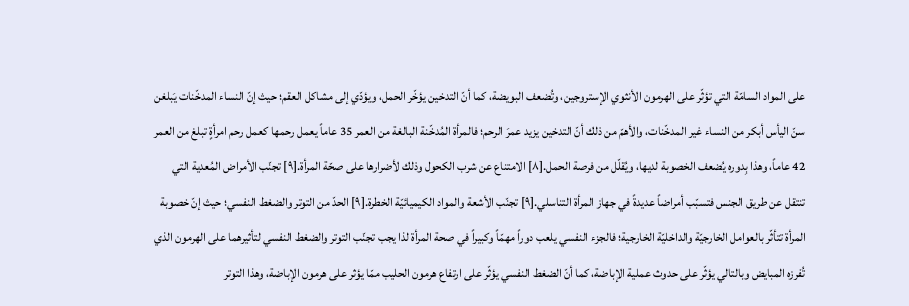على المواد السامّة التي تؤثّر على الهرمون الأنثوي الإستروجين، وتُضعف البويضة، كما أنّ التدخين يؤخّر الحمل، ويؤدّي إلى مشاكل العقم؛ حيث إنّ النساء المدخّنات يَبلغن سنّ اليأس أبكر من النساء غير المدخّنات، والأهمّ من ذلك أنّ التدخين يزيد عمرَ الرحم؛ فالمرأة المُدخّنة البالغة من العمر 35 عاماً يعمل رحمها كعمل رحم امرأةٍ تبلغ من العمر 42 عاماً، وهذا بِدوره يُضعف الخصوبة لديها، ويُقلّل من فرصة الحمل.[٨] الامتناع عن شرب الكحول وذلك لأضرارها على صحّة المرأة.[٩] تجنّب الأمراض المُعدية التي تنتقل عن طريق الجنس فتسبّب أمراضاً عديدةً في جهاز المرأة التناسلي.[٩] تجنّب الأشعة والمواد الكيميائيّة الخطرة.[٩] الحدّ من التوتر والضغط النفسي؛ حيث إنّ خصوبة المرأة تتأثّر بالعوامل الخارجيّة والداخليّة الخارجية؛ فالجزء النفسي يلعب دوراً مهمّاً وكبيراً في صحة المرأة لذا يجب تجنّب التوتر والضغط النفسي لتأثيرهما على الهرمون الذي تُفرزه المبايض وبالتالي يؤثّر على حدوث عملية الإباضة، كما أنّ الضغط النفسي يؤثّر على ارتفاع هرمون الحليب ممّا يؤثر على هرمون الإباضة، وهذا التوتر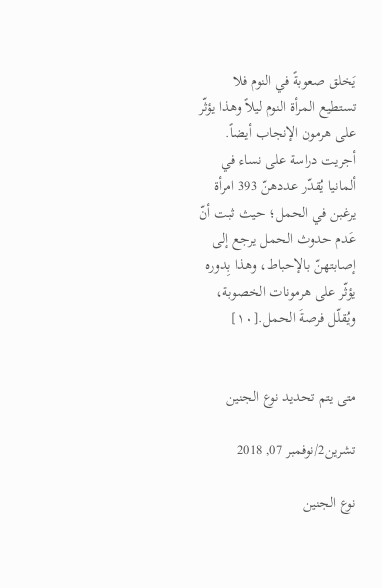يَخلق صعوبةً في النوم فلا تستطيع المرأة النوم ليلاً وهذا يؤثّر على هرمون الإنجاب أيضاً. أجريت دراسة على نساء في ألمانيا يُقدّر عددهنّ 393 امرأة يرغبن في الحمل؛ حيث ثبت أنّ عَدم حدوث الحمل يرجع إلى إصابتهنّ بالإحباط، وهذا بِدوره يؤثّر على هرمونات الخصوبة، ويُقلّل فرصةَ الحمل.[١٠]


متى يتم تحديد نوع الجنين

تشرين2/نوفمبر 07, 2018

نوع الجنين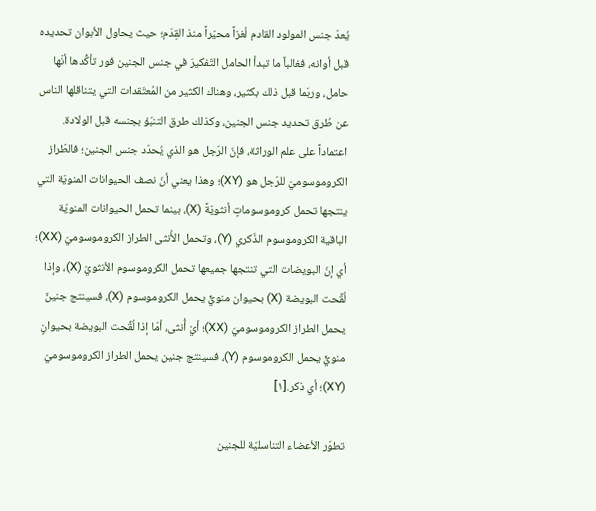يُعدّ جنس المولود القادم لُغزاً محيّراً منذ القِدَم؛ حيث يحاول الأبوان تحديده قبل أوانه، فغالباً ما تبدأ الحامل التّفكيرَ في جنس الجنين فور تأكُّدها أنّها حامل، وربّما قبل ذلك بكثير، وهناك الكثير من المُعتَقدات التي يتناقلها الناس عن طُرق تحديد جنس الجنين، وكذلك طرق التنبّؤ بجنسه قبل الولادة. اعتماداً على علم الوراثة، فإنّ الرّجل هو الذي يُحدّد جنس الجنين؛ فالطّراز الكروموسوميّ للرّجل هو (XY)؛ وهذا يعني أنّ نصف الحيوانات المنويّة التي ينتجها تحمل كروموسوماتٍ أنثويّةً (X)، بينما تحمل الحيوانات المنويّة الباقية الكروموسوم الذّكري (Y)، وتحمل الأُنثى الطراز الكروموسوميّ (XX)؛ أي إنّ البويضات التي تنتجها جميعها تحمل الكروموسوم الأنثويّ (X)، وإذا لُقِّحت البويضة (X) بحيوان منويٍّ يحمل الكروموسوم (X)، فسينتج جنينٌ يحمل الطراز الكروموسوميّ (XX)؛ أيْ أُنثى، أمّا إذا لُقِّحت البويضة بحيوانٍ منويٍّ يحمل الكروموسوم (Y)، فسينتج جنين يحمل الطراز الكروموسوميّ (XY)؛ أي ذكر.[١]

تطوّر الأعضاء التناسليّة للجنين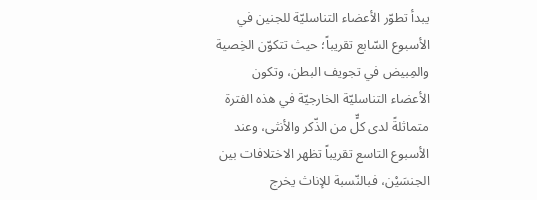يبدأ تطوّر الأعضاء التناسليّة للجنين في الأسبوع السّابع تقريباً؛ حيث تتكوّن الخِصية والمِبيض في تجويف البطن، وتكون الأعضاء التناسليّة الخارجيّة في هذه الفترة متماثلةً لدى كلٍّ من الذّكر والأنثى، وعند الأسبوع التاسع تقريباً تظهر الاختلافات بين الجنسَيْن، فبالنّسبة للإناث يخرج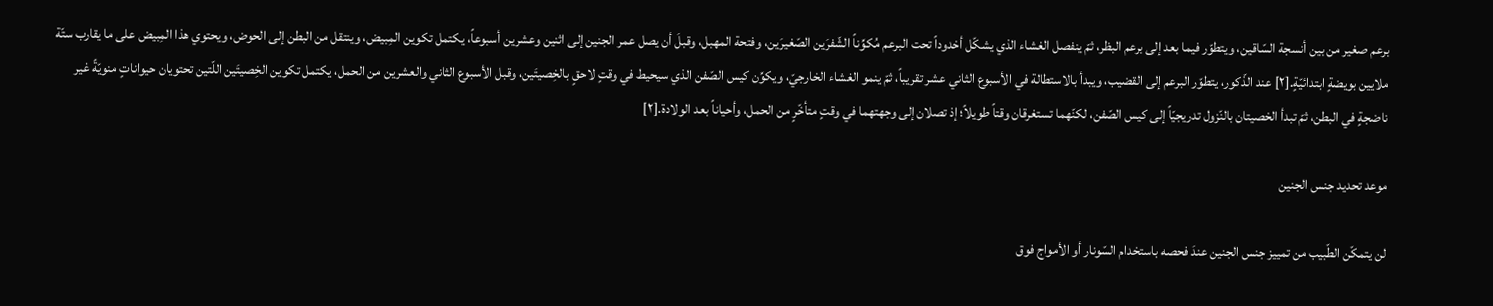برعم صغير من بين أنسجة السّاقين، ويتطوّر فيما بعد إلى برعم البظر، ثمّ ينفصل الغشاء الذي يشكّل أخدوداً تحت البرعم مُكوِّناً الشّفرَين الصّغيرَين، وفتحة المهبل، وقبلَ أن يصل عمر الجنين إلى اثنين وعشرين أسبوعاً، يكتمل تكوين المِبيض، وينتقل من البطن إلى الحوض، ويحتوي هذا المِبيض على ما يقارب ستّة ملايين بويضةٍ ابتدائيّةٍ.[٢] عند الذّكور، يتطوّر البرعم إلى القضيب، ويبدأ بالاستطالة في الأسبوع الثاني عشر تقريباً، ثمّ ينمو الغشاء الخارجيّ، ويكوِّن كيس الصّفن الذي سيحيط في وقتٍ لاحقٍ بالخِصيتَين، وقبل الأسبوع الثاني والعشرين من الحمل، يكتمل تكوين الخِصيتَين اللّتين تحتويان حيواناتٍ منويّةً غير ناضجةٍ في البطن، ثمّ تبدأ الخصيتان بالنّزول تدريجيّاً إلى كيس الصّفن، لكنّهما تستغرقان وقتاً طويلاً؛ إذ تصلان إلى وجهتهما في وقتٍ متأخّرٍ من الحمل، وأحياناً بعد الولادة.[٢]

موعد تحديد جنس الجنين

لن يتمكّن الطّبيب من تمييز جنس الجنين عندَ فحصه باستخدام السّونار أو الأمواج فوق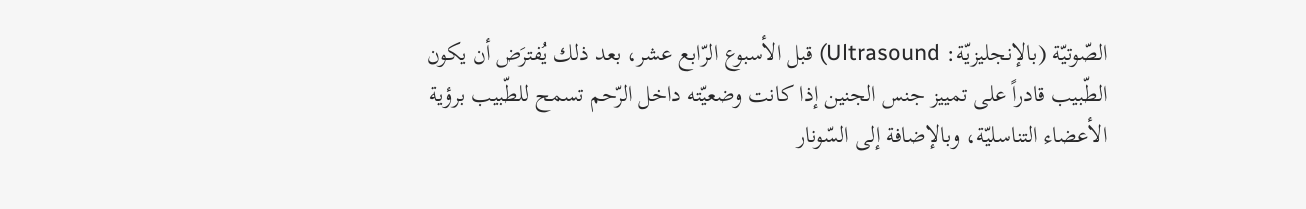الصّوتيّة (بالإنجليزيّة: Ultrasound) قبل الأسبوع الرّابع عشر، بعد ذلك يُفترَض أن يكون الطّبيب قادراً على تمييز جنس الجنين إذا كانت وضعيّته داخل الرّحم تسمح للطّبيب برؤية الأعضاء التناسليّة، وبالإضافة إلى السّونار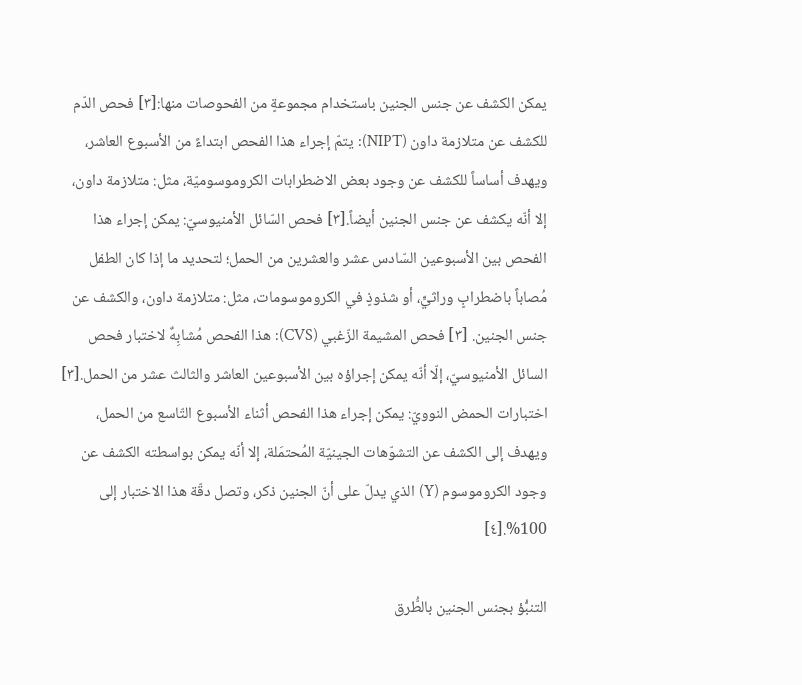يمكن الكشف عن جنس الجنين باستخدام مجموعةٍ من الفحوصات منها:[٣] فحص الدّم للكشف عن متلازمة داون (NIPT): يتمّ إجراء هذا الفحص ابتداءً من الأسبوع العاشر، ويهدف أساساً للكشف عن وجود بعض الاضطرابات الكروموسوميّة، مثل: متلازمة داون، إلا أنّه يكشف عن جنس الجنين أيضاً.[٣] فحص السّائل الأمنيوسيّ: يمكن إجراء هذا الفحص بين الأسبوعين السّادس عشر والعشرين من الحمل؛ لتحديد ما إذا كان الطفل مُصاباً باضطرابٍ وراثيٍّ، أو شذوذٍ في الكروموسومات، مثل: متلازمة داون، والكشف عن جنس الجنين. [٣] فحص المشيمة الزّغبي (CVS): هذا الفحص مُشابِهٌ لاختبار فحص السائل الأمنيوسيّ، إلّا أنّه يمكن إجراؤه بين الأسبوعين العاشر والثالث عشر من الحمل.[٣] اختبارات الحمض النوويّ: يمكن إجراء هذا الفحص أثناء الأسبوع التّاسع من الحمل، ويهدف إلى الكشف عن التشوّهات الجينيّة المُحتمَلة، إلا أنّه يمكن بواسطته الكشف عن وجود الكروموسوم (Y) الذي يدلّ على أنّ الجنين ذكر، وتصل دقّة هذا الاختبار إلى 100%.[٤]

التنبُّؤ بجنس الجنين بالطُّرق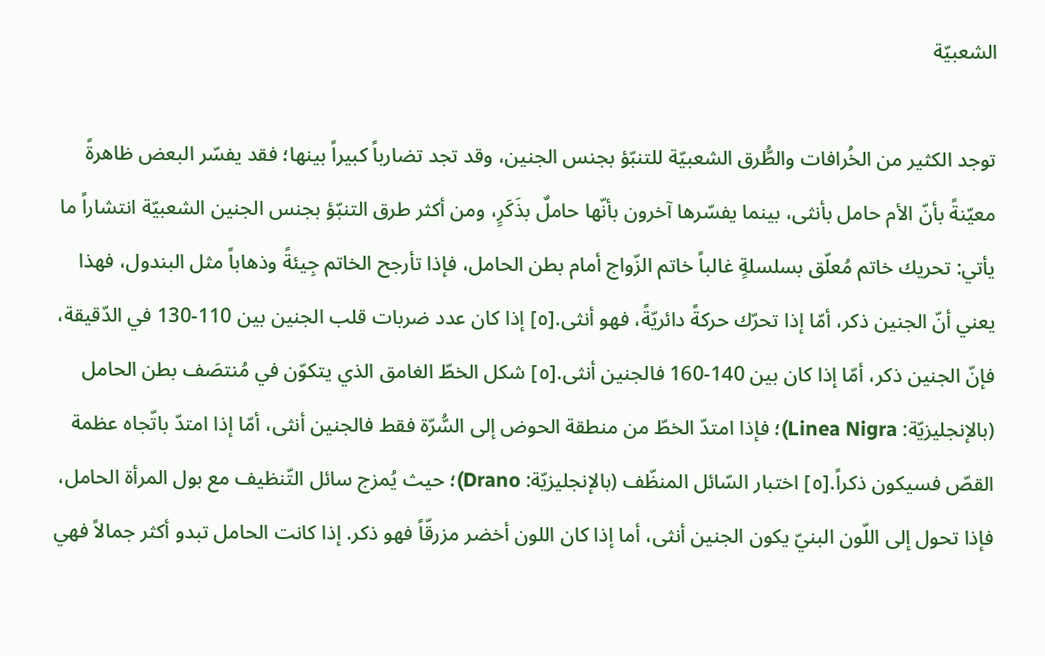الشعبيّة

توجد الكثير من الخُرافات والطُّرق الشعبيّة للتنبّؤ بجنس الجنين، وقد تجد تضارباً كبيراً بينها؛ فقد يفسّر البعض ظاهرةً معيّنةً بأنّ الأم حامل بأنثى، بينما يفسّرها آخرون بأنّها حاملٌ بذَكَرٍ، ومن أكثر طرق التنبّؤ بجنس الجنين الشعبيّة انتشاراً ما يأتي: تحريك خاتم مُعلّق بسلسلةٍ غالباً خاتم الزّواج أمام بطن الحامل، فإذا تأرجح الخاتم جِيئةً وذهاباً مثل البندول، فهذا يعني أنّ الجنين ذكر، أمّا إذا تحرّك حركةً دائريّةً، فهو أنثى.[٥] إذا كان عدد ضربات قلب الجنين بين 110-130 في الدّقيقة، فإنّ الجنين ذكر، أمّا إذا كان بين 140-160 فالجنين أنثى.[٥] شكل الخطّ الغامق الذي يتكوّن في مُنتصَف بطن الحامل (بالإنجليزيّة: Linea Nigra)؛ فإذا امتدّ الخطّ من منطقة الحوض إلى السُّرّة فقط فالجنين أنثى، أمّا إذا امتدّ باتّجاه عظمة القصّ فسيكون ذكراً.[٥] اختبار السّائل المنظّف (بالإنجليزيّة: Drano)؛ حيث يُمزج سائل التّنظيف مع بول المرأة الحامل، فإذا تحول إلى اللّون البنيّ يكون الجنين أنثى، أما إذا كان اللون أخضر مزرقّاً فهو ذكر. إذا كانت الحامل تبدو أكثر جمالاً فهي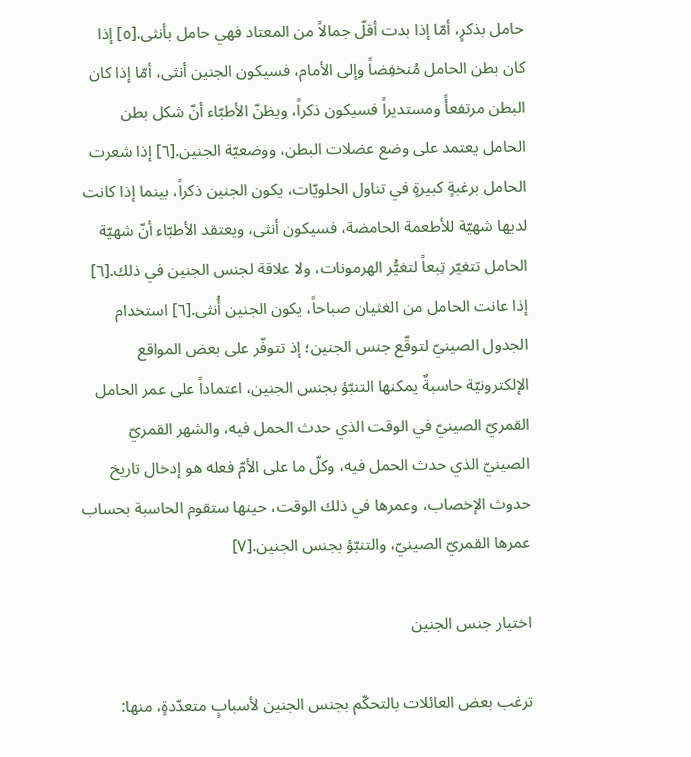حامل بذكرٍ، أمّا إذا بدت أقلّ جمالاً من المعتاد فهي حامل بأنثى.[٥] إذا كان بطن الحامل مُنخفِضاً وإلى الأمام، فسيكون الجنين أنثى، أمّا إذا كان البطن مرتفعأً ومستديراً فسيكون ذكراً، ويظنّ الأطبّاء أنّ شكل بطن الحامل يعتمد على وضع عضلات البطن، ووضعيّة الجنين.[٦] إذا شعرت الحامل برغبةٍ كبيرةٍ في تناول الحلويّات، يكون الجنين ذكراً، بينما إذا كانت لديها شهيّة للأطعمة الحامضة، فسيكون أنثى، ويعتقد الأطبّاء أنّ شهيّة الحامل تتغيّر تِبعاً لتغيُّر الهرمونات، ولا علاقة لجنس الجنين في ذلك.[٦] إذا عانت الحامل من الغثيان صباحاً، يكون الجنين أُنثى.[٦] استخدام الجدول الصينيّ لتوقّع جنس الجنين؛ إذ تتوفّر على بعض المواقع الإلكترونيّة حاسبةٌ يمكنها التنبّؤ بجنس الجنين، اعتماداً على عمر الحامل القمريّ الصينيّ في الوقت الذي حدث الحمل فيه، والشهر القمريّ الصينيّ الذي حدث الحمل فيه، وكلّ ما على الأمّ فعله هو إدخال تاريخ حدوث الإخصاب، وعمرها في ذلك الوقت، حينها ستقوم الحاسبة بحساب عمرها القمريّ الصينيّ، والتنبّؤ بجنس الجنين.[٧]

اختيار جنس الجنين

ترغب بعض العائلات بالتحكّم بجنس الجنين لأسبابٍ متعدّدةٍ، منها: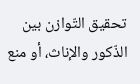تحقيق التّوازن بين الذّكور والإناث، أو منع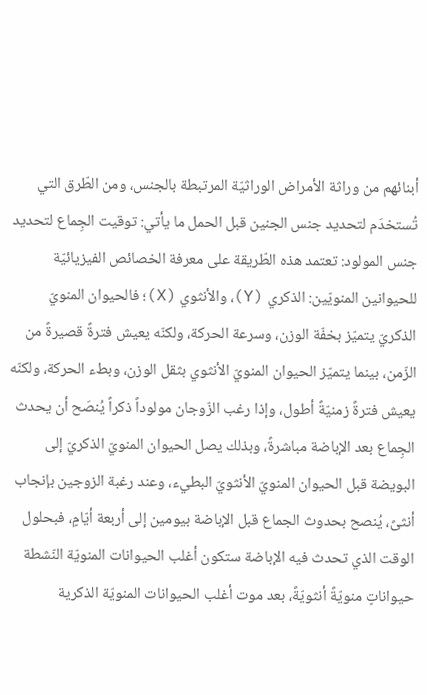أبنائهم من وراثة الأمراض الوراثيّة المرتبطة بالجنس، ومن الطّرق التي تُستخدَم لتحديد جنس الجنين قبل الحمل ما يأتي: توقيت الجِماع لتحديد جنس المولود: تعتمد هذه الطّريقة على معرفة الخصائص الفيزيائيّة للحيوانين المنويّين: الذكري (Y)، والأنثوي (X)؛ فالحيوان المنويّ الذكريّ يتميّز بخفّة الوزن، وسرعة الحركة، ولكنّه يعيش فترةً قصيرةً من الزّمن، بينما يتميّز الحيوان المنويّ الأنثوي بثقل الوزن، وبطء الحركة، ولكنّه يعيش فترةً زمنيّةً أطول، وإذا رغب الزّوجان مولوداً ذكراً يُنصَح أن يحدث الجِماع بعد الإباضة مباشرةً، وبذلك يصل الحيوان المنويّ الذكريّ إلى البويضة قبل الحيوان المنويّ الأنثويّ البطيء، وعند رغبة الزوجين بإنجاب أنثىً، يُنصح بحدوث الجماع قبل الإباضة بيومين إلى أربعة أيّامٍ، فبحلول الوقت الذي تحدث فيه الإباضة ستكون أغلب الحيوانات المنويّة النّشطة حيواناتٍ منويّةً أنثويّةً، بعد موت أغلب الحيوانات المنويّة الذكرية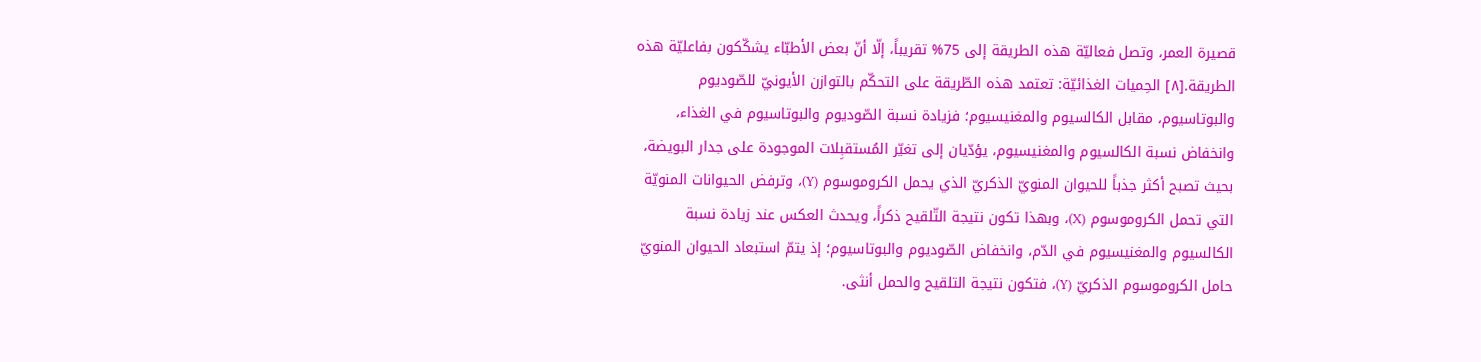قصيرة العمر، وتصل فعاليّة هذه الطريقة إلى 75% تقريباً، إلّا أنّ بعض الأطبّاء يشكّكون بفاعليّة هذه الطريقة.[٨] الحِميات الغذائيّة: تعتمد هذه الطّريقة على التحكّم بالتوازن الأيونيّ للصّوديوم والبوتاسيوم، مقابل الكالسيوم والمغنيسيوم؛ فزيادة نسبة الصّوديوم والبوتاسيوم في الغذاء، وانخفاض نسبة الكالسيوم والمغنيسيوم، يؤدّيان إلى تغيّر المُستقبِلات الموجودة على جدار البويضة، بحيث تصبح أكثر جذباً للحيوان المنويّ الذكريّ الذي يحمل الكروموسوم (Y)، وترفض الحيوانات المنويّة التي تحمل الكروموسوم (X)، وبهذا تكون نتيجة التّلقيح ذكراً، ويحدث العكس عند زيادة نسبة الكالسيوم والمغنيسيوم في الدّم، وانخفاض الصّوديوم والبوتاسيوم؛ إذ يتمّ استبعاد الحيوان المنويّ حامل الكروموسوم الذكريّ (Y)، فتكون نتيجة التلقيح والحمل أنثى.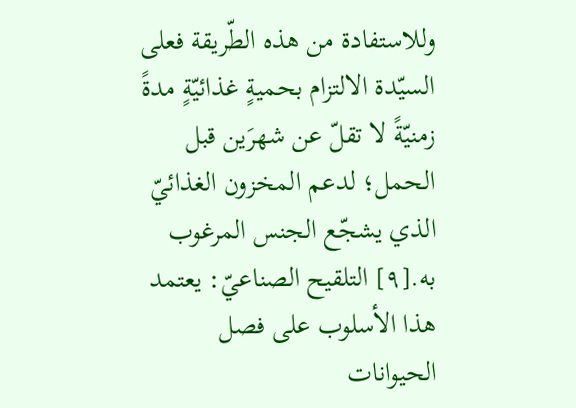وللاستفادة من هذه الطّريقة فعلى السيّدة الالتزام بحميةٍ غذائيّةٍ مدةً زمنيّةً لا تقلّ عن شهرَين قبل الحمل؛ لدعم المخزون الغذائيّ الذي يشجّع الجنس المرغوب به.[٩] التلقيح الصناعيّ: يعتمد هذا الأسلوب على فصل الحيوانات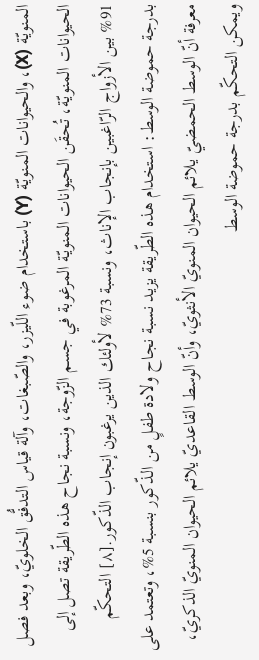المنويّة (X)، والحيوانات المنويّة (Y) باستخدام ضوء اللّيزر، والصّبغات، وآلة قياس التدفُّق الخلويّ، وبعد فصل الحيوانات المنويّة، تُحقَن الحيوانات المنويّة المرغوبة في جسم الزّوجة، ونسبة نجاح هذه الطّريقة تصل إلى 91% بين الأزواج الرّاغبين بإنجاب الإناث، ونسبة 73% لأولئك الذين يرغبون إنجاب الذّكور.[٨] التحكّم بدرجة حموضة الوسط: استخدام هذه الطّريقة يزيد نسبة نجاح ولادة طفلٍ من الذّكور بنسبة 5%، وتعتمد على معرفة أنّ الوسط الحمضيّ يلائم الحيوان المنويّ الأنثويّ، وأنّ الوسط القاعديّ يلائم الحيوان المنويّ الذكريّ، ويمكن التحكّم بدرجة حموضة الوسط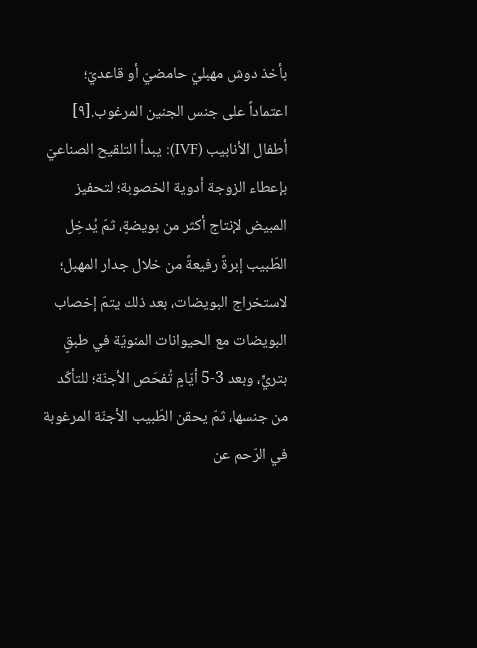بأخذ دوش مهبليّ حامضيّ أو قاعديّ؛ اعتماداً على جنس الجنين المرغوب.[٩] أطفال الأنابيب (IVF): يبدأ التلقيح الصناعيّ بإعطاء الزوجة أدوية الخصوبة؛ لتحفيز المبيض لإنتاج أكثر من بويضةٍ، ثمّ يُدخِل الطّبيب إبرةً رفيعةً من خلال جدار المهبل؛ لاستخراج البويضات، بعد ذلك يتمّ إخصاب البويضات مع الحيوانات المنويّة في طبقٍ بتريٍّ، وبعد 3-5 أيّامٍ تُفحَص الأجنّة؛ للتأكّد من جنسها، ثمّ يحقن الطّبيب الأجنّة المرغوبة في الرّحم عن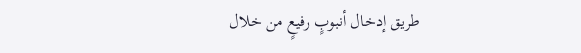طريق إدخال أنبوبٍ رفيعٍ من خلال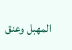المهبل وعنق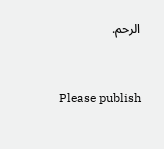الرحم.


Please publish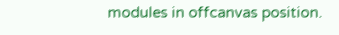modules in offcanvas position.